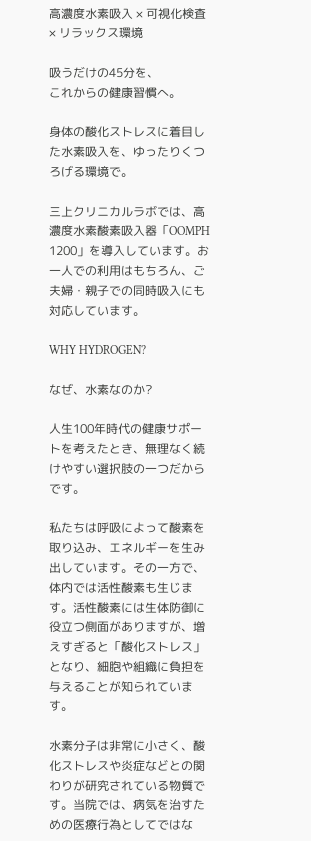高濃度水素吸入 × 可視化検査 × リラックス環境

吸うだけの45分を、
これからの健康習慣へ。

身体の酸化ストレスに着目した水素吸入を、ゆったりくつろげる環境で。

三上クリニカルラボでは、高濃度水素酸素吸入器「OOMPH 1200」を導入しています。お一人での利用はもちろん、ご夫婦・親子での同時吸入にも対応しています。

WHY HYDROGEN?

なぜ、水素なのか?

人生100年時代の健康サポートを考えたとき、無理なく続けやすい選択肢の一つだからです。

私たちは呼吸によって酸素を取り込み、エネルギーを生み出しています。その一方で、体内では活性酸素も生じます。活性酸素には生体防御に役立つ側面がありますが、増えすぎると「酸化ストレス」となり、細胞や組織に負担を与えることが知られています。

水素分子は非常に小さく、酸化ストレスや炎症などとの関わりが研究されている物質です。当院では、病気を治すための医療行為としてではな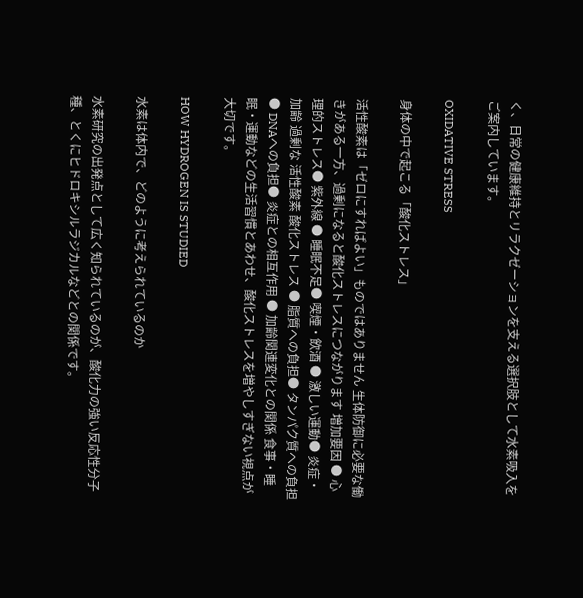く、日常の健康維持とリラクゼーションを支える選択肢として水素吸入をご案内しています。

OXIDATIVE STRESS

身体の中で起こる「酸化ストレス」

活性酸素は「ゼロにすればよい」ものではありません 生体防御に必要な働きがある一方、過剰になると酸化ストレスにつながります 増加要因 ● 心理的ストレス● 紫外線 ● 睡眠不足● 喫煙・飲酒 ● 激しい運動● 炎症・加齢 過剰な 活性酸素 酸化ストレス ● 脂質への負担● タンパク質への負担 ● DNAへの負担● 炎症との相互作用 ● 加齢関連変化との関係 食事・睡眠・運動などの生活習慣とあわせ、酸化ストレスを増やしすぎない視点が大切です。

HOW HYDROGEN IS STUDIED

水素は体内で、どのように考えられているのか

水素研究の出発点として広く知られているのが、酸化力の強い反応性分子種、とくにヒドロキシルラジカルなどとの関係です。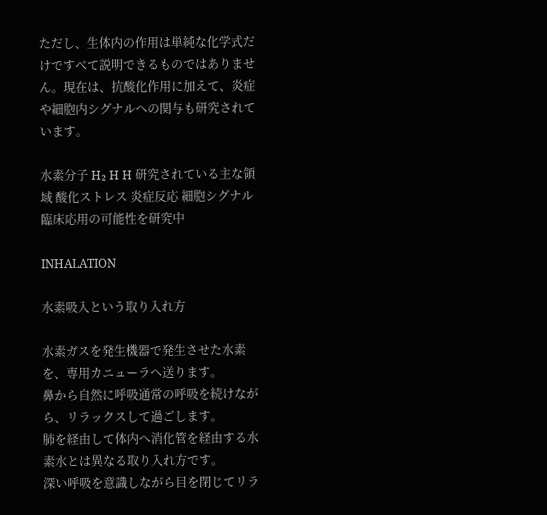ただし、生体内の作用は単純な化学式だけですべて説明できるものではありません。現在は、抗酸化作用に加えて、炎症や細胞内シグナルへの関与も研究されています。

水素分子 H₂ H H 研究されている主な領域 酸化ストレス 炎症反応 細胞シグナル 臨床応用の可能性を研究中

INHALATION

水素吸入という取り入れ方

水素ガスを発生機器で発生させた水素を、専用カニューラへ送ります。
鼻から自然に呼吸通常の呼吸を続けながら、リラックスして過ごします。
肺を経由して体内へ消化管を経由する水素水とは異なる取り入れ方です。
深い呼吸を意識しながら目を閉じてリラ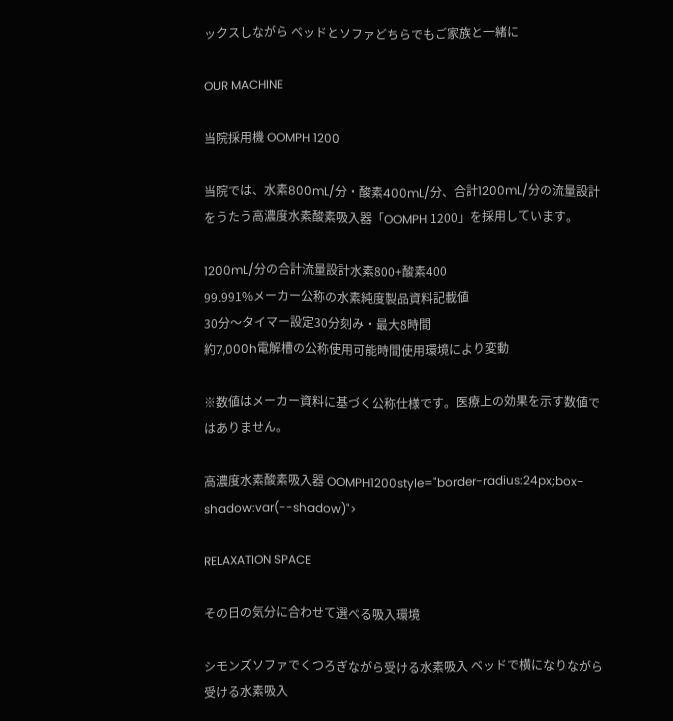ックスしながら ベッドとソファどちらでもご家族と一緒に

OUR MACHINE

当院採用機 OOMPH 1200

当院では、水素800mL/分・酸素400mL/分、合計1200mL/分の流量設計をうたう高濃度水素酸素吸入器「OOMPH 1200」を採用しています。

1200mL/分の合計流量設計水素800+酸素400
99.991%メーカー公称の水素純度製品資料記載値
30分〜タイマー設定30分刻み・最大8時間
約7,000h電解槽の公称使用可能時間使用環境により変動

※数値はメーカー資料に基づく公称仕様です。医療上の効果を示す数値ではありません。

高濃度水素酸素吸入器 OOMPH1200style="border-radius:24px;box-shadow:var(--shadow)">

RELAXATION SPACE

その日の気分に合わせて選べる吸入環境

シモンズソファでくつろぎながら受ける水素吸入 ベッドで横になりながら受ける水素吸入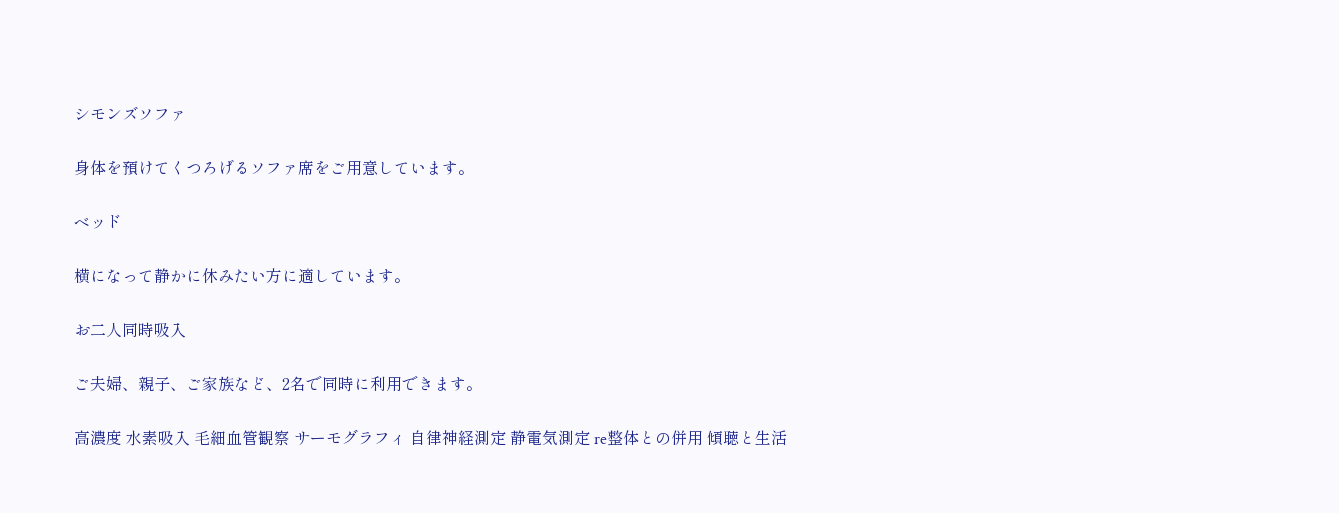シモンズソファ

身体を預けてくつろげるソファ席をご用意しています。

ベッド

横になって静かに休みたい方に適しています。

お二人同時吸入

ご夫婦、親子、ご家族など、2名で同時に利用できます。

高濃度 水素吸入 毛細血管観察 サーモグラフィ 自律神経測定 静電気測定 re整体との併用 傾聴と生活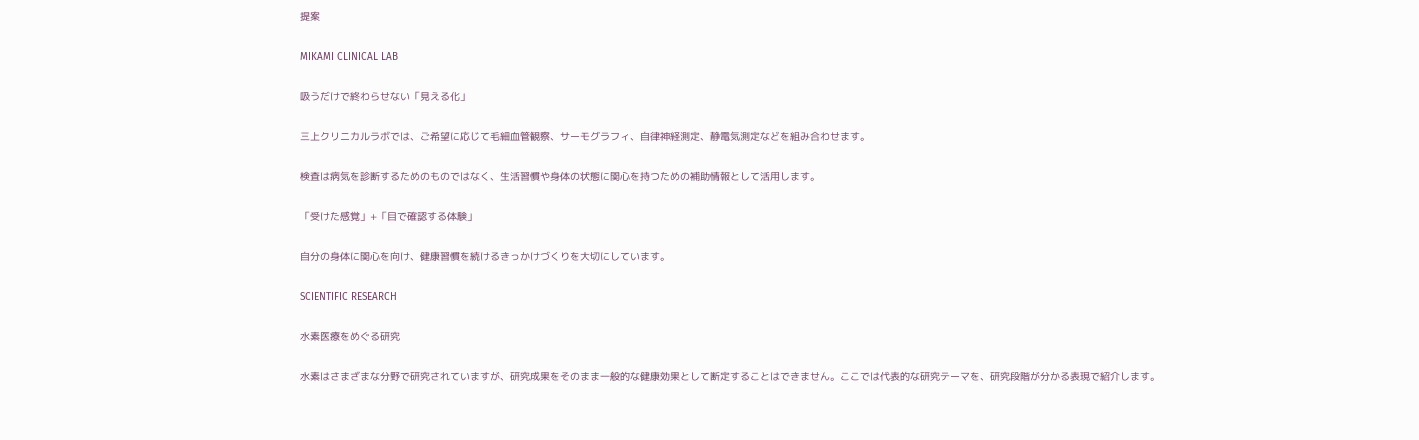提案

MIKAMI CLINICAL LAB

吸うだけで終わらせない「見える化」

三上クリニカルラボでは、ご希望に応じて毛細血管観察、サーモグラフィ、自律神経測定、静電気測定などを組み合わせます。

検査は病気を診断するためのものではなく、生活習慣や身体の状態に関心を持つための補助情報として活用します。

「受けた感覚」+「目で確認する体験」

自分の身体に関心を向け、健康習慣を続けるきっかけづくりを大切にしています。

SCIENTIFIC RESEARCH

水素医療をめぐる研究

水素はさまざまな分野で研究されていますが、研究成果をそのまま一般的な健康効果として断定することはできません。ここでは代表的な研究テーマを、研究段階が分かる表現で紹介します。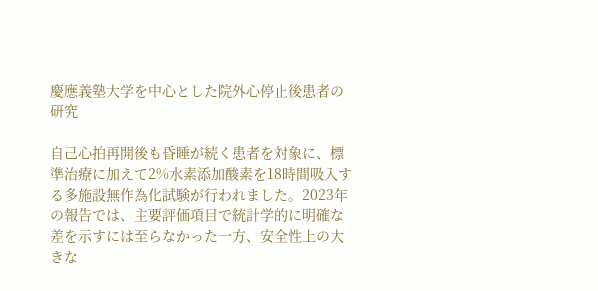慶應義塾大学を中心とした院外心停止後患者の研究

自己心拍再開後も昏睡が続く患者を対象に、標準治療に加えて2%水素添加酸素を18時間吸入する多施設無作為化試験が行われました。2023年の報告では、主要評価項目で統計学的に明確な差を示すには至らなかった一方、安全性上の大きな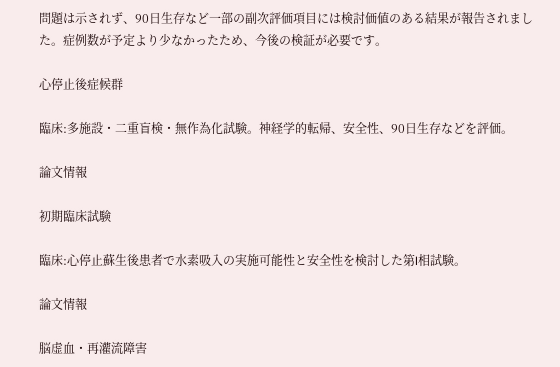問題は示されず、90日生存など一部の副次評価項目には検討価値のある結果が報告されました。症例数が予定より少なかったため、今後の検証が必要です。

心停止後症候群

臨床:多施設・二重盲検・無作為化試験。神経学的転帰、安全性、90日生存などを評価。

論文情報

初期臨床試験

臨床:心停止蘇生後患者で水素吸入の実施可能性と安全性を検討した第I相試験。

論文情報

脳虚血・再灌流障害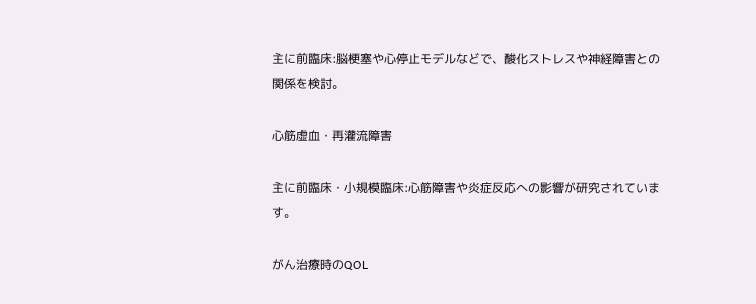主に前臨床:脳梗塞や心停止モデルなどで、酸化ストレスや神経障害との関係を検討。

心筋虚血・再灌流障害

主に前臨床・小規模臨床:心筋障害や炎症反応への影響が研究されています。

がん治療時のQOL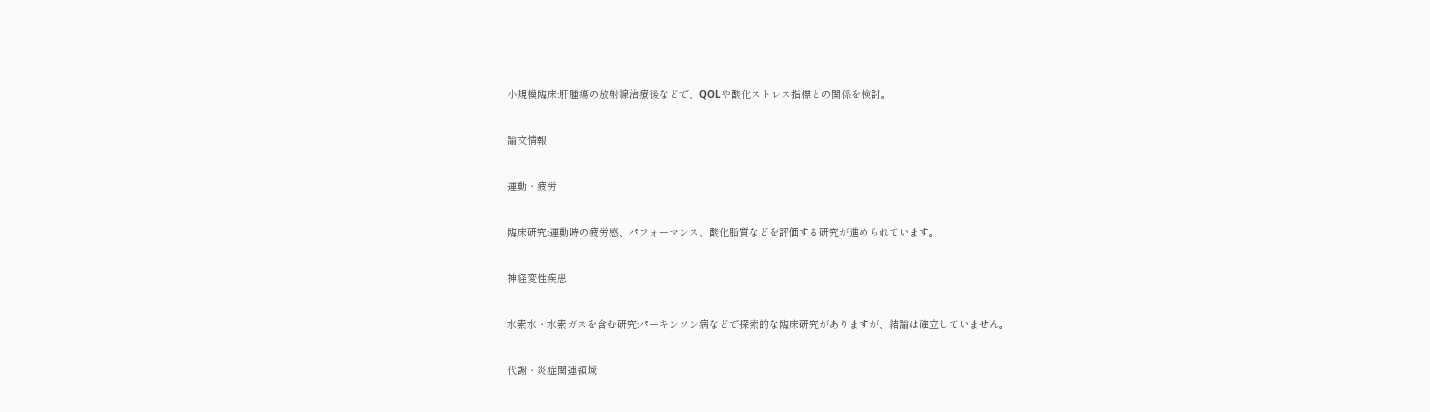小規模臨床:肝腫瘍の放射線治療後などで、QOLや酸化ストレス指標との関係を検討。

論文情報

運動・疲労

臨床研究:運動時の疲労感、パフォーマンス、酸化脂質などを評価する研究が進められています。

神経変性疾患

水素水・水素ガスを含む研究:パーキンソン病などで探索的な臨床研究がありますが、結論は確立していません。

代謝・炎症関連領域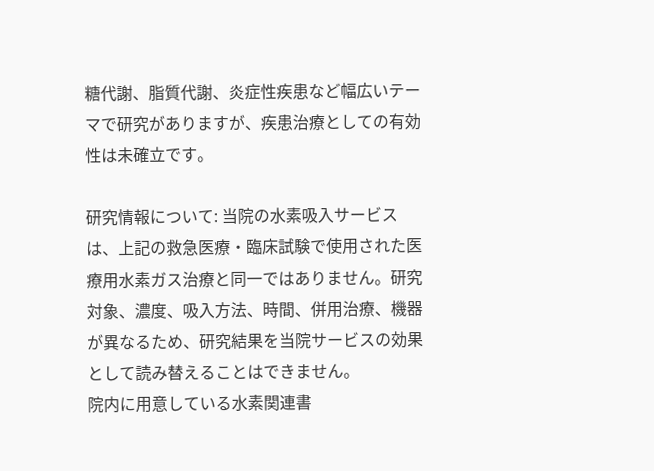糖代謝、脂質代謝、炎症性疾患など幅広いテーマで研究がありますが、疾患治療としての有効性は未確立です。

研究情報について: 当院の水素吸入サービスは、上記の救急医療・臨床試験で使用された医療用水素ガス治療と同一ではありません。研究対象、濃度、吸入方法、時間、併用治療、機器が異なるため、研究結果を当院サービスの効果として読み替えることはできません。
院内に用意している水素関連書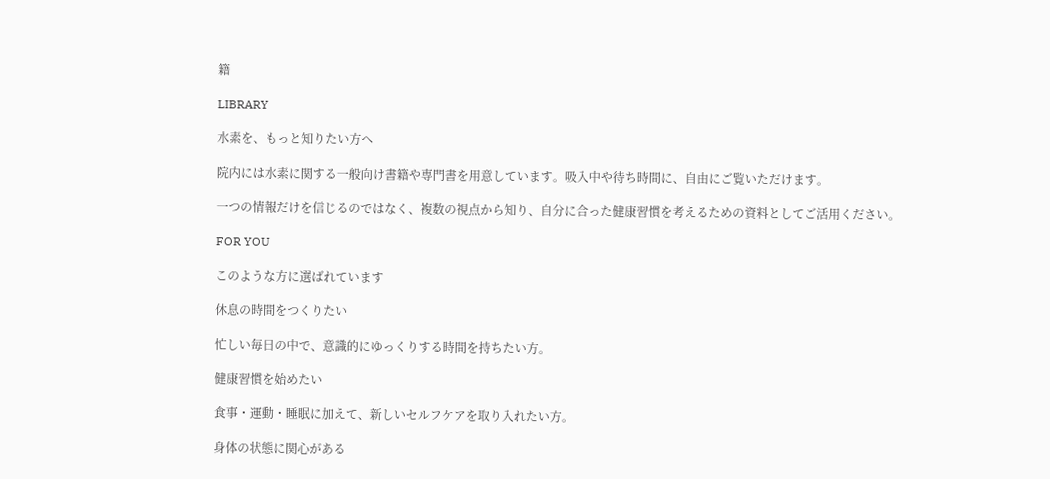籍

LIBRARY

水素を、もっと知りたい方へ

院内には水素に関する一般向け書籍や専門書を用意しています。吸入中や待ち時間に、自由にご覧いただけます。

一つの情報だけを信じるのではなく、複数の視点から知り、自分に合った健康習慣を考えるための資料としてご活用ください。

FOR YOU

このような方に選ばれています

休息の時間をつくりたい

忙しい毎日の中で、意識的にゆっくりする時間を持ちたい方。

健康習慣を始めたい

食事・運動・睡眠に加えて、新しいセルフケアを取り入れたい方。

身体の状態に関心がある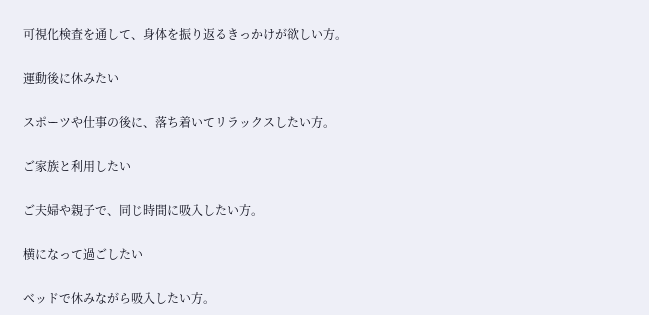可視化検査を通して、身体を振り返るきっかけが欲しい方。

運動後に休みたい

スポーツや仕事の後に、落ち着いてリラックスしたい方。

ご家族と利用したい

ご夫婦や親子で、同じ時間に吸入したい方。

横になって過ごしたい

ベッドで休みながら吸入したい方。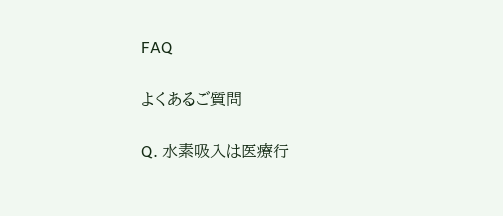FAQ

よくあるご質問

Q. 水素吸入は医療行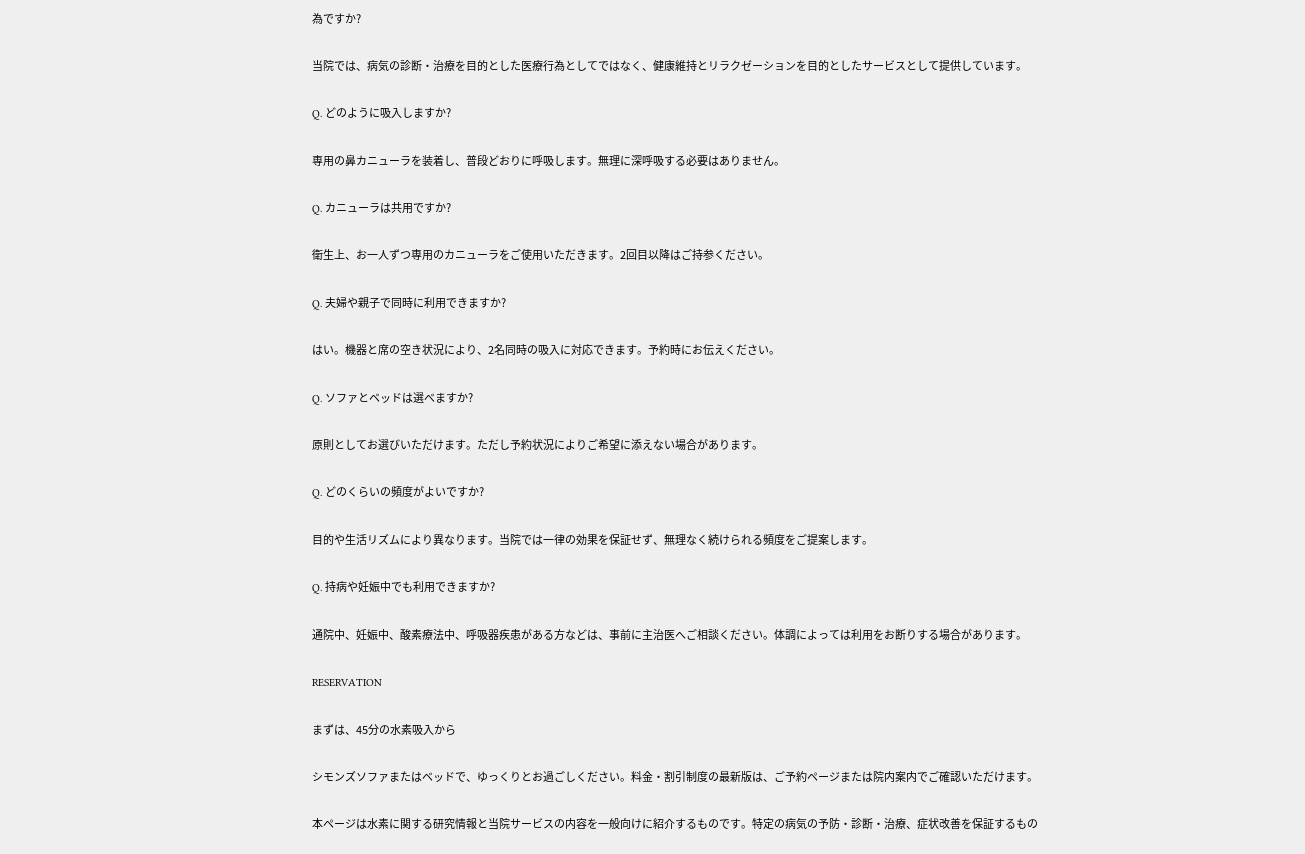為ですか?

当院では、病気の診断・治療を目的とした医療行為としてではなく、健康維持とリラクゼーションを目的としたサービスとして提供しています。

Q. どのように吸入しますか?

専用の鼻カニューラを装着し、普段どおりに呼吸します。無理に深呼吸する必要はありません。

Q. カニューラは共用ですか?

衛生上、お一人ずつ専用のカニューラをご使用いただきます。2回目以降はご持参ください。

Q. 夫婦や親子で同時に利用できますか?

はい。機器と席の空き状況により、2名同時の吸入に対応できます。予約時にお伝えください。

Q. ソファとベッドは選べますか?

原則としてお選びいただけます。ただし予約状況によりご希望に添えない場合があります。

Q. どのくらいの頻度がよいですか?

目的や生活リズムにより異なります。当院では一律の効果を保証せず、無理なく続けられる頻度をご提案します。

Q. 持病や妊娠中でも利用できますか?

通院中、妊娠中、酸素療法中、呼吸器疾患がある方などは、事前に主治医へご相談ください。体調によっては利用をお断りする場合があります。

RESERVATION

まずは、45分の水素吸入から

シモンズソファまたはベッドで、ゆっくりとお過ごしください。料金・割引制度の最新版は、ご予約ページまたは院内案内でご確認いただけます。

本ページは水素に関する研究情報と当院サービスの内容を一般向けに紹介するものです。特定の病気の予防・診断・治療、症状改善を保証するもの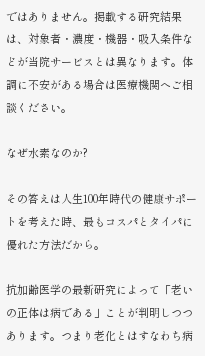ではありません。掲載する研究結果は、対象者・濃度・機器・吸入条件などが当院サービスとは異なります。体調に不安がある場合は医療機関へご相談ください。

なぜ水素なのか?

その答えは人生100年時代の健康サポートを考えた時、最もコスパとタイパに優れた方法だから。

抗加齢医学の最新研究によって「老いの正体は病である」ことが判明しつつあります。つまり老化とはすなわち病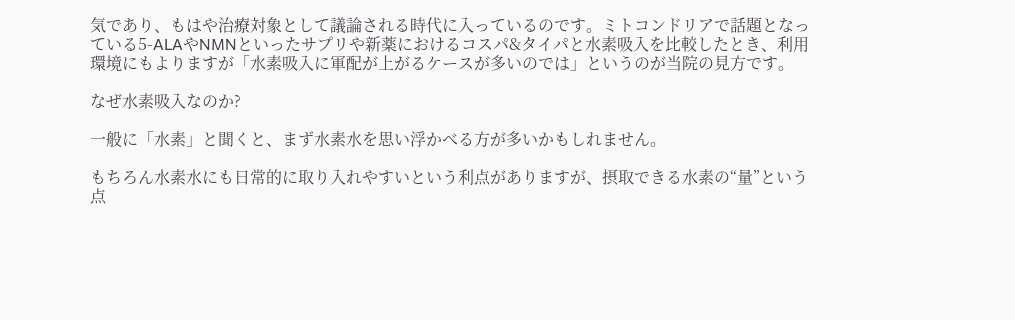気であり、もはや治療対象として議論される時代に入っているのです。ミトコンドリアで話題となっている5-ALAやNMNといったサプリや新薬におけるコスパ&タイパと水素吸入を比較したとき、利用環境にもよりますが「水素吸入に軍配が上がるケースが多いのでは」というのが当院の見方です。

なぜ水素吸入なのか?

一般に「水素」と聞くと、まず水素水を思い浮かべる方が多いかもしれません。

もちろん水素水にも日常的に取り入れやすいという利点がありますが、摂取できる水素の“量”という点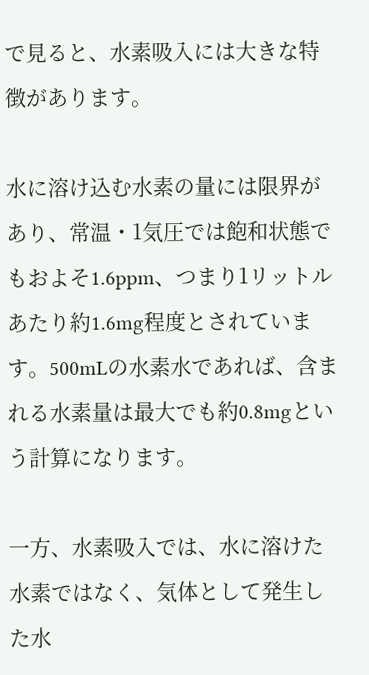で見ると、水素吸入には大きな特徴があります。

水に溶け込む水素の量には限界があり、常温・1気圧では飽和状態でもおよそ1.6ppm、つまり1リットルあたり約1.6mg程度とされています。500mLの水素水であれば、含まれる水素量は最大でも約0.8mgという計算になります。

一方、水素吸入では、水に溶けた水素ではなく、気体として発生した水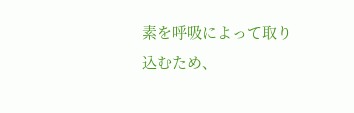素を呼吸によって取り込むため、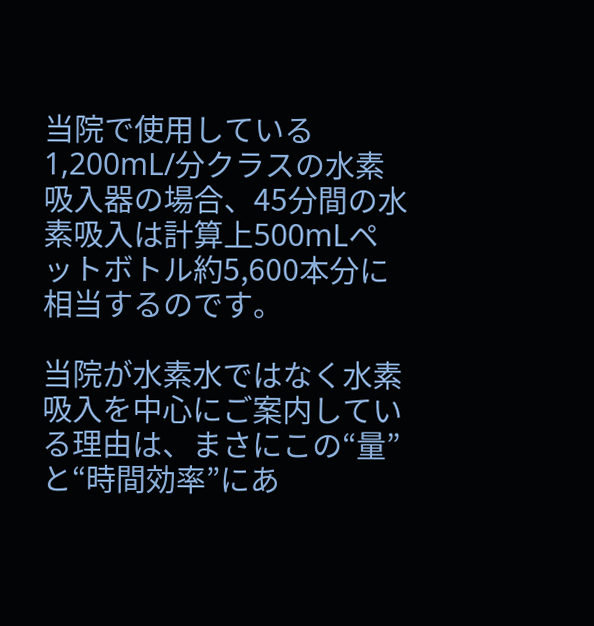当院で使用している1,200mL/分クラスの水素吸入器の場合、45分間の水素吸入は計算上500mLペットボトル約5,600本分に相当するのです。

当院が水素水ではなく水素吸入を中心にご案内している理由は、まさにこの“量”と“時間効率”にあ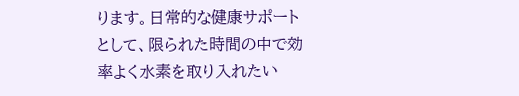ります。日常的な健康サポートとして、限られた時間の中で効率よく水素を取り入れたい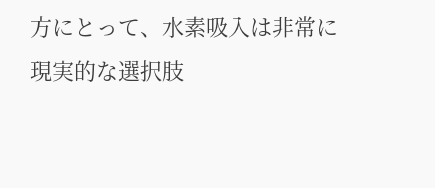方にとって、水素吸入は非常に現実的な選択肢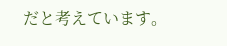だと考えています。